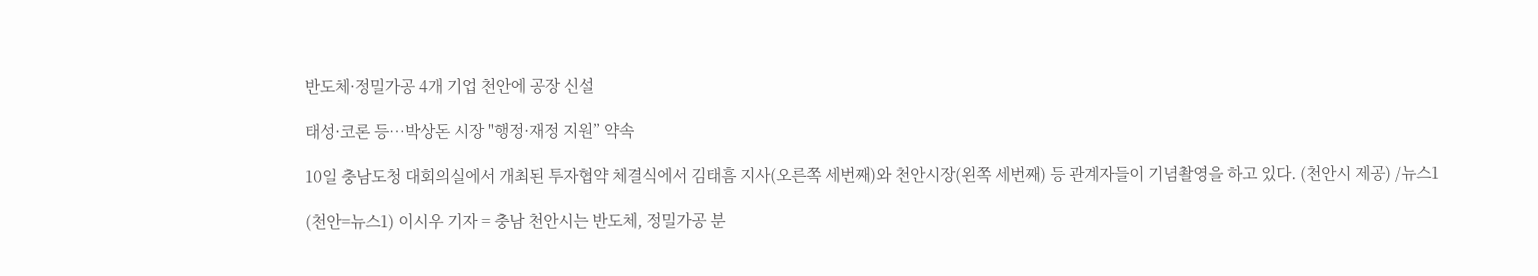반도체·정밀가공 4개 기업 천안에 공장 신설

태성·코론 등…박상돈 시장 "행정·재정 지원” 약속

10일 충남도청 대회의실에서 개최된 투자협약 체결식에서 김태흠 지사(오른쪽 세번째)와 천안시장(왼쪽 세번째) 등 관계자들이 기념촬영을 하고 있다. (천안시 제공) /뉴스1

(천안=뉴스1) 이시우 기자 = 충남 천안시는 반도체, 정밀가공 분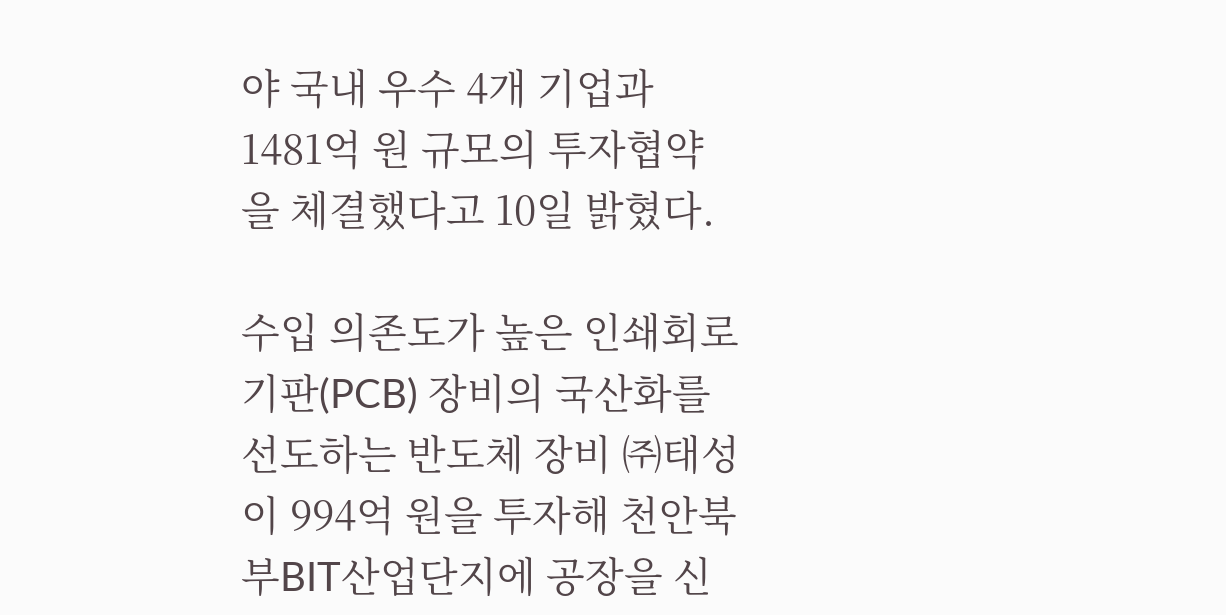야 국내 우수 4개 기업과 1481억 원 규모의 투자협약을 체결했다고 10일 밝혔다.

수입 의존도가 높은 인쇄회로기판(PCB) 장비의 국산화를 선도하는 반도체 장비 ㈜태성이 994억 원을 투자해 천안북부BIT산업단지에 공장을 신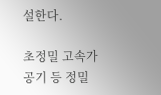설한다.

초정밀 고속가공기 등 정밀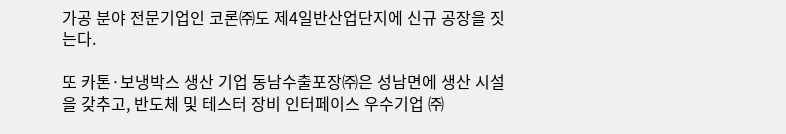가공 분야 전문기업인 코론㈜도 제4일반산업단지에 신규 공장을 짓는다.

또 카톤·보냉박스 생산 기업 동남수출포장㈜은 성남면에 생산 시설을 갖추고, 반도체 및 테스터 장비 인터페이스 우수기업 ㈜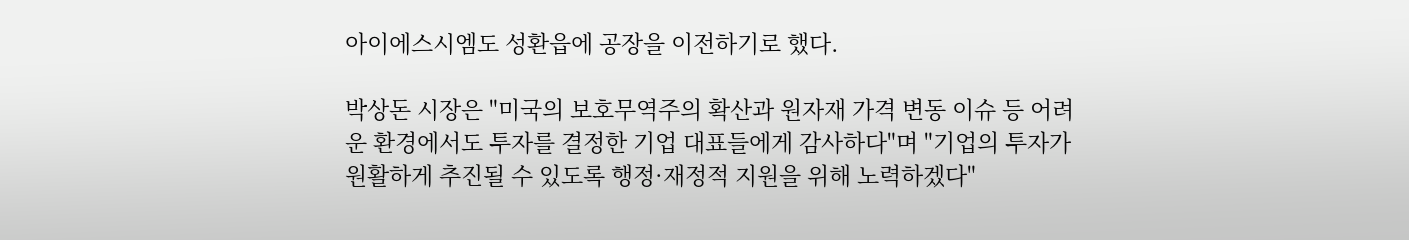아이에스시엠도 성환읍에 공장을 이전하기로 했다.

박상돈 시장은 "미국의 보호무역주의 확산과 원자재 가격 변동 이슈 등 어려운 환경에서도 투자를 결정한 기업 대표들에게 감사하다"며 "기업의 투자가 원활하게 추진될 수 있도록 행정·재정적 지원을 위해 노력하겠다"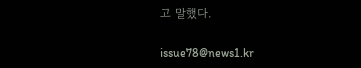고 말했다.

issue78@news1.kr